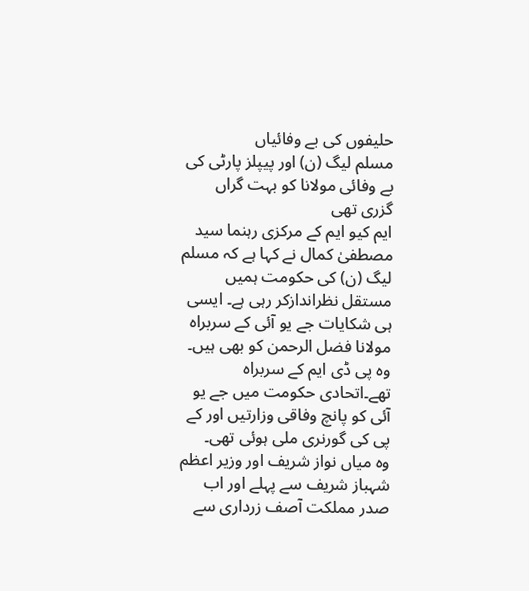حلیفوں کی بے وفائیاں
مسلم لیگ (ن) اور پیپلز پارٹی کی بے وفائی مولانا کو بہت گراں گزری تھی
ایم کیو ایم کے مرکزی رہنما سید مصطفیٰ کمال نے کہا ہے کہ مسلم لیگ (ن) کی حکومت ہمیں مستقل نظراندازکر رہی ہے۔ ایسی ہی شکایات جے یو آئی کے سربراہ مولانا فضل الرحمن کو بھی ہیں۔ وہ پی ڈی ایم کے سربراہ تھے۔اتحادی حکومت میں جے یو آئی کو پانچ وفاقی وزارتیں اور کے پی کی گورنری ملی ہوئی تھی۔
وہ میاں نواز شریف اور وزیر اعظم شہباز شریف سے پہلے اور اب صدر مملکت آصف زرداری سے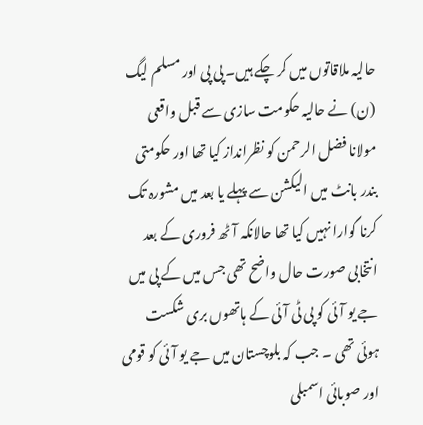حالیہ ملاقاتوں میں کر چکے ہیں۔ پی پی اور مسلم لیگ (ن) نے حالیہ حکومت سازی سے قبل واقعی مولانا فضل الرحمن کو نظرانداز کیا تھا اور حکومتی بندر بانٹ میں الیکشن سے پہلے یا بعد میں مشورہ تک کرنا گوارا نہیں کیا تھا حالانکہ آٹھ فروری کے بعد انتخابی صورت حال واضح تھی جس میں کے پی میں جے یو آئی کو پی ٹی آئی کے ہاتھوں بری شکست ہوئی تھی ۔ جب کہ بلوچستان میں جے یو آئی کو قومی اور صوبائی اسمبلی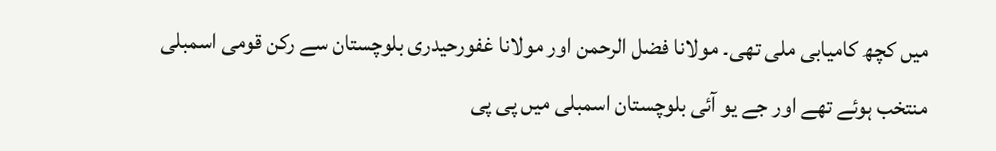میں کچھ کامیابی ملی تھی۔ مولانا فضل الرحمن اور مولانا غفورحیدری بلوچستان سے رکن قومی اسمبلی منتخب ہوئے تھے اور جے یو آئی بلوچستان اسمبلی میں پی پی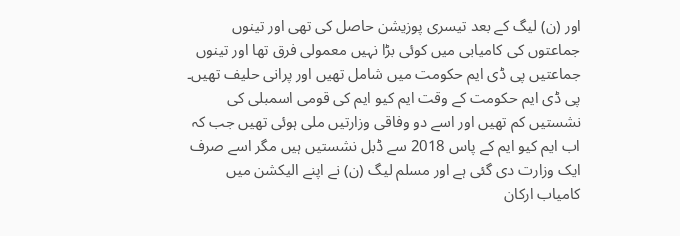اور (ن) لیگ کے بعد تیسری پوزیشن حاصل کی تھی اور تینوں جماعتوں کی کامیابی میں کوئی بڑا نہیں معمولی فرق تھا اور تینوں جماعتیں پی ڈی ایم حکومت میں شامل تھیں اور پرانی حلیف تھیں۔
پی ڈی ایم حکومت کے وقت ایم کیو ایم کی قومی اسمبلی کی نشستیں کم تھیں اور اسے دو وفاقی وزارتیں ملی ہوئی تھیں جب کہ اب ایم کیو ایم کے پاس 2018 سے ڈبل نشستیں ہیں مگر اسے صرف ایک وزارت دی گئی ہے اور مسلم لیگ (ن) نے اپنے الیکشن میں کامیاب ارکان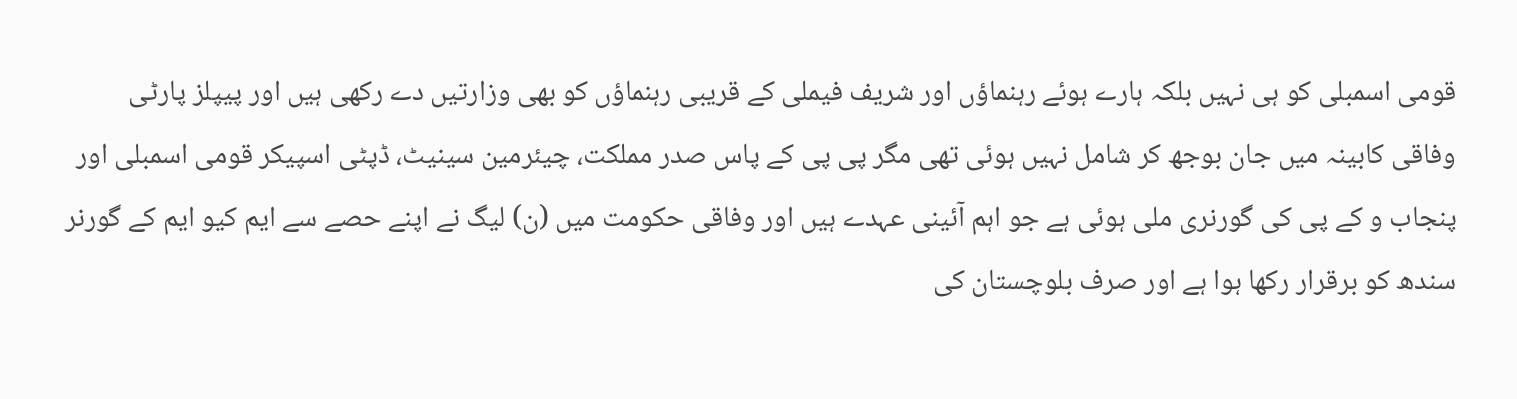قومی اسمبلی کو ہی نہیں بلکہ ہارے ہوئے رہنماؤں اور شریف فیملی کے قریبی رہنماؤں کو بھی وزارتیں دے رکھی ہیں اور پیپلز پارٹی وفاقی کابینہ میں جان بوجھ کر شامل نہیں ہوئی تھی مگر پی پی کے پاس صدر مملکت، چیئرمین سینیٹ، ڈپٹی اسپیکر قومی اسمبلی اور پنجاب و کے پی کی گورنری ملی ہوئی ہے جو اہم آئینی عہدے ہیں اور وفاقی حکومت میں (ن) لیگ نے اپنے حصے سے ایم کیو ایم کے گورنر سندھ کو برقرار رکھا ہوا ہے اور صرف بلوچستان کی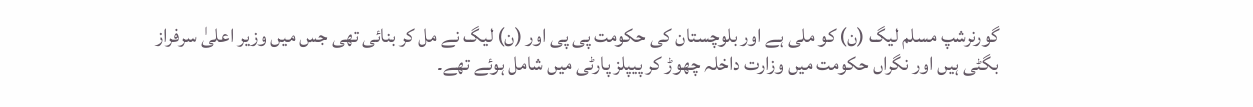گورنرشپ مسلم لیگ (ن) کو ملی ہے اور بلوچستان کی حکومت پی پی اور (ن) لیگ نے مل کر بنائی تھی جس میں وزیر اعلیٰ سرفراز بگٹی ہیں اور نگراں حکومت میں وزارت داخلہ چھوڑ کر پیپلز پارٹی میں شامل ہوئے تھے۔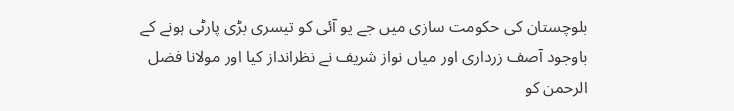بلوچستان کی حکومت سازی میں جے یو آئی کو تیسری بڑی پارٹی ہونے کے باوجود آصف زرداری اور میاں نواز شریف نے نظرانداز کیا اور مولانا فضل الرحمن کو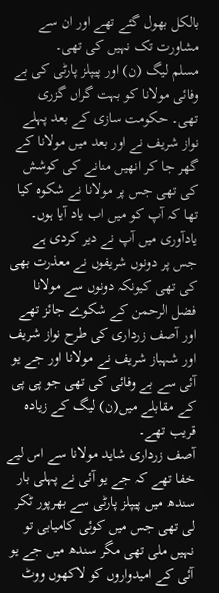بالکل بھول گئے تھے اور ان سے مشاورت تک نہیں کی تھی۔
مسلم لیگ (ن) اور پیپلز پارٹی کی بے وفائی مولانا کو بہت گراں گزری تھی۔ حکومت سازی کے بعد پہلے نواز شریف نے اور بعد میں مولانا کے گھر جا کر انھیں منانے کی کوشش کی تھی جس پر مولانا نے شکوہ کیا تھا کہ آپ کو میں اب یاد آیا ہوں۔ یادآوری میں آپ نے دیر کردی ہے جس پر دونوں شریفوں نے معذرت بھی کی تھی کیونکہ دونوں سے مولانا فضل الرحمن کے شکوے جائز تھے اور آصف زرداری کی طرح نواز شریف اور شہباز شریف نے مولانا اور جے یو آئی سے بے وفائی کی تھی جو پی پی کے مقابلے میں(ن) لیگ کے زیادہ قریب تھے۔
آصف زرداری شاید مولانا سے اس لیے خفا تھے کہ جے یو آئی نے پہلی بار سندھ میں پیپلز پارٹی سے بھرپور ٹکر لی تھی جس میں کوئی کامیابی تو نہیں ملی تھی مگر سندھ میں جے یو آئی کے امیدواروں کو لاکھوں ووٹ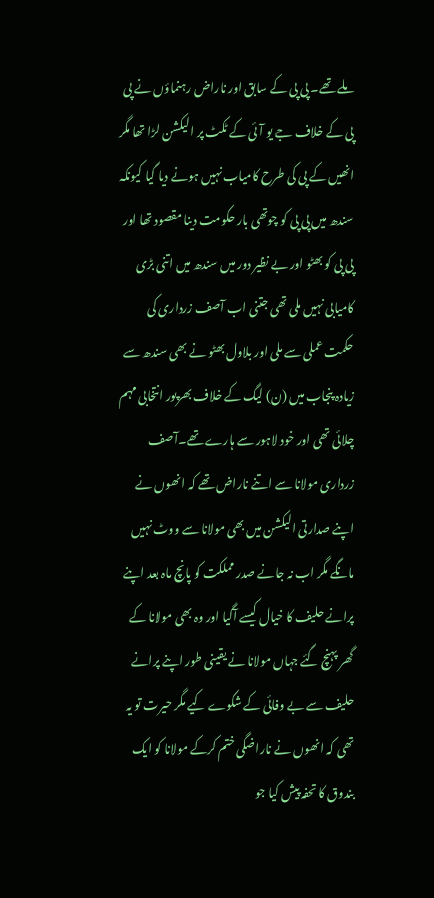ملے تھے۔ پی پی کے سابق اور ناراض رہنماؤں نے پی پی کے خلاف جے یو آئی کے ٹکٹ پر الیکشن لڑا تھا مگر انھیں کے پی کی طرح کامیاب نہیں ہونے دیا گیا کیونکہ سندھ میں پی پی کو چوتھی بار حکومت دینا مقصود تھا اور پی پی کو بھٹو اور بے نظیر دور میں سندھ میں اتنی بڑی کامیابی نہیں ملی تھی جتنی اب آصف زرداری کی حکمت عملی سے ملی اور بلاول بھٹو نے بھی سندھ سے زیادہ پنجاب میں (ن) لیگ کے خلاف بھرپور انتخابی مہم چلائی تھی اور خود لاہور سے ہارے تھے۔آصف زرداری مولانا سے اتنے ناراض تھے کہ انھوں نے اپنے صدارتی الیکشن میں بھی مولانا سے ووٹ نہیں مانگے مگر اب نہ جانے صدر مملکت کو پانچ ماہ بعد اپنے پرانے حلیف کا خیال کیسے آگیا اور وہ بھی مولانا کے گھر پہنچ گئے جہاں مولانا نے یقینی طور اپنے پرانے حلیف سے بے وفائی کے شکوے کیے مگر حیرت تو یہ تھی کہ انھوں نے ناراضگی ختم کرکے مولانا کو ایک بندوق کا تحفہ پیش کیا جو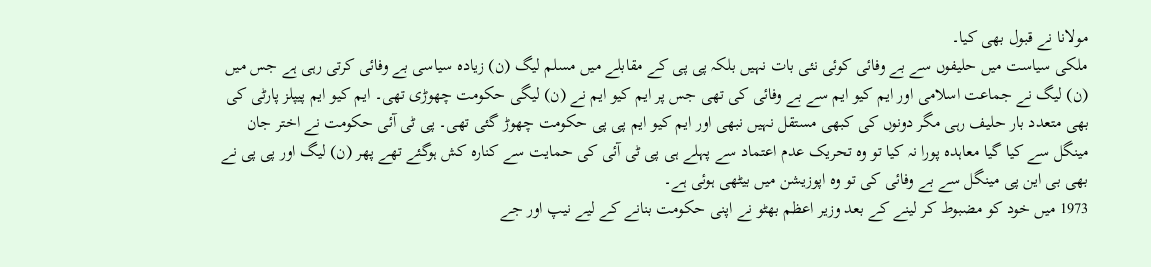مولانا نے قبول بھی کیا۔
ملکی سیاست میں حلیفوں سے بے وفائی کوئی نئی بات نہیں بلکہ پی پی کے مقابلے میں مسلم لیگ (ن) زیادہ سیاسی بے وفائی کرتی رہی ہے جس میں (ن) لیگ نے جماعت اسلامی اور ایم کیو ایم سے بے وفائی کی تھی جس پر ایم کیو ایم نے (ن) لیگی حکومت چھوڑی تھی۔ ایم کیو ایم پیپلز پارٹی کی بھی متعدد بار حلیف رہی مگر دونوں کی کبھی مستقل نہیں نبھی اور ایم کیو ایم پی پی حکومت چھوڑ گئی تھی۔ پی ٹی آئی حکومت نے اختر جان مینگل سے کیا گیا معاہدہ پورا نہ کیا تو وہ تحریک عدم اعتماد سے پہلے ہی پی ٹی آئی کی حمایت سے کنارہ کش ہوگئے تھے پھر (ن) لیگ اور پی پی نے بھی بی این پی مینگل سے بے وفائی کی تو وہ اپوزیشن میں بیٹھی ہوئی ہے۔
1973 میں خود کو مضبوط کر لینے کے بعد وزیر اعظم بھٹو نے اپنی حکومت بنانے کے لیے نیپ اور جے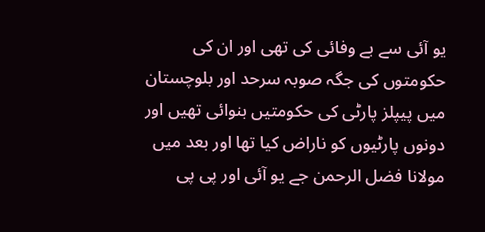یو آئی سے بے وفائی کی تھی اور ان کی حکومتوں کی جگہ صوبہ سرحد اور بلوچستان میں پیپلز پارٹی کی حکومتیں بنوائی تھیں اور دونوں پارٹیوں کو ناراض کیا تھا اور بعد میں مولانا فضل الرحمن جے یو آئی اور پی پی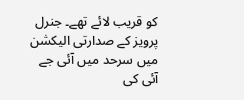کو قریب لائے تھے۔ جنرل پرویز کے صدارتی الیکشن میں سرحد میں آئی جے آئی کی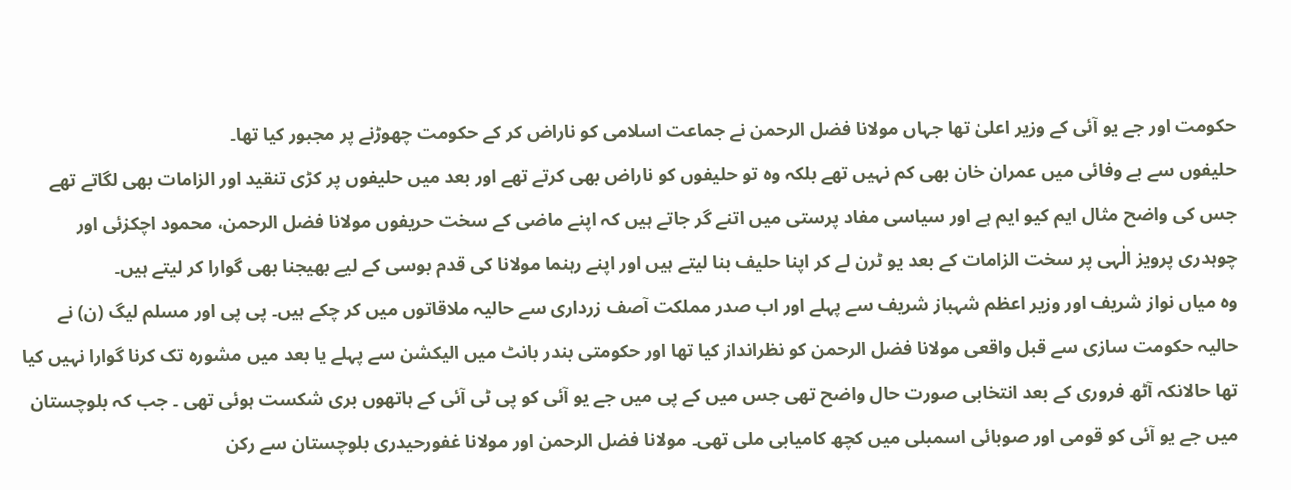حکومت اور جے یو آئی کے وزیر اعلیٰ تھا جہاں مولانا فضل الرحمن نے جماعت اسلامی کو ناراض کر کے حکومت چھوڑنے پر مجبور کیا تھا۔
حلیفوں سے بے وفائی میں عمران خان بھی کم نہیں تھے بلکہ وہ تو حلیفوں کو ناراض بھی کرتے تھے اور بعد میں حلیفوں پر کڑی تنقید اور الزامات بھی لگاتے تھے جس کی واضح مثال ایم کیو ایم ہے اور سیاسی مفاد پرستی میں اتنے گر جاتے ہیں کہ اپنے ماضی کے سخت حریفوں مولانا فضل الرحمن، محمود اچکزئی اور چوہدری پرویز الٰہی پر سخت الزامات کے بعد یو ٹرن لے کر اپنا حلیف بنا لیتے ہیں اور اپنے رہنما مولانا کی قدم بوسی کے لیے بھیجنا بھی گوارا کر لیتے ہیں۔
وہ میاں نواز شریف اور وزیر اعظم شہباز شریف سے پہلے اور اب صدر مملکت آصف زرداری سے حالیہ ملاقاتوں میں کر چکے ہیں۔ پی پی اور مسلم لیگ (ن) نے حالیہ حکومت سازی سے قبل واقعی مولانا فضل الرحمن کو نظرانداز کیا تھا اور حکومتی بندر بانٹ میں الیکشن سے پہلے یا بعد میں مشورہ تک کرنا گوارا نہیں کیا تھا حالانکہ آٹھ فروری کے بعد انتخابی صورت حال واضح تھی جس میں کے پی میں جے یو آئی کو پی ٹی آئی کے ہاتھوں بری شکست ہوئی تھی ۔ جب کہ بلوچستان میں جے یو آئی کو قومی اور صوبائی اسمبلی میں کچھ کامیابی ملی تھی۔ مولانا فضل الرحمن اور مولانا غفورحیدری بلوچستان سے رکن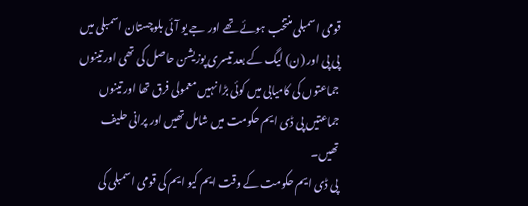قومی اسمبلی منتخب ہوئے تھے اور جے یو آئی بلوچستان اسمبلی میں پی پی اور (ن) لیگ کے بعد تیسری پوزیشن حاصل کی تھی اور تینوں جماعتوں کی کامیابی میں کوئی بڑا نہیں معمولی فرق تھا اور تینوں جماعتیں پی ڈی ایم حکومت میں شامل تھیں اور پرانی حلیف تھیں۔
پی ڈی ایم حکومت کے وقت ایم کیو ایم کی قومی اسمبلی کی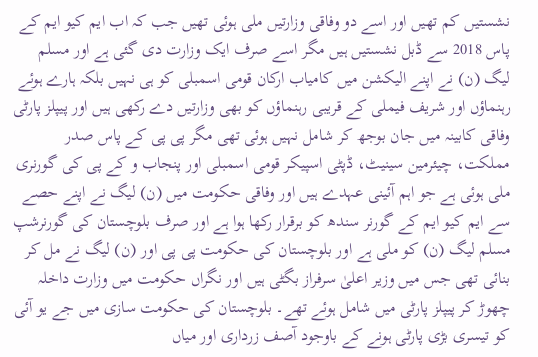نشستیں کم تھیں اور اسے دو وفاقی وزارتیں ملی ہوئی تھیں جب کہ اب ایم کیو ایم کے پاس 2018 سے ڈبل نشستیں ہیں مگر اسے صرف ایک وزارت دی گئی ہے اور مسلم لیگ (ن) نے اپنے الیکشن میں کامیاب ارکان قومی اسمبلی کو ہی نہیں بلکہ ہارے ہوئے رہنماؤں اور شریف فیملی کے قریبی رہنماؤں کو بھی وزارتیں دے رکھی ہیں اور پیپلز پارٹی وفاقی کابینہ میں جان بوجھ کر شامل نہیں ہوئی تھی مگر پی پی کے پاس صدر مملکت، چیئرمین سینیٹ، ڈپٹی اسپیکر قومی اسمبلی اور پنجاب و کے پی کی گورنری ملی ہوئی ہے جو اہم آئینی عہدے ہیں اور وفاقی حکومت میں (ن) لیگ نے اپنے حصے سے ایم کیو ایم کے گورنر سندھ کو برقرار رکھا ہوا ہے اور صرف بلوچستان کی گورنرشپ مسلم لیگ (ن) کو ملی ہے اور بلوچستان کی حکومت پی پی اور (ن) لیگ نے مل کر بنائی تھی جس میں وزیر اعلیٰ سرفراز بگٹی ہیں اور نگراں حکومت میں وزارت داخلہ چھوڑ کر پیپلز پارٹی میں شامل ہوئے تھے۔ بلوچستان کی حکومت سازی میں جے یو آئی کو تیسری بڑی پارٹی ہونے کے باوجود آصف زرداری اور میاں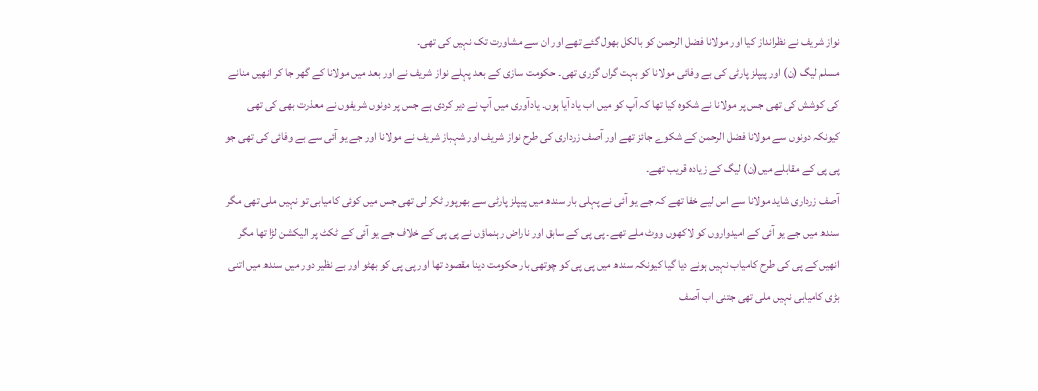نواز شریف نے نظرانداز کیا اور مولانا فضل الرحمن کو بالکل بھول گئے تھے اور ان سے مشاورت تک نہیں کی تھی۔
مسلم لیگ (ن) اور پیپلز پارٹی کی بے وفائی مولانا کو بہت گراں گزری تھی۔ حکومت سازی کے بعد پہلے نواز شریف نے اور بعد میں مولانا کے گھر جا کر انھیں منانے کی کوشش کی تھی جس پر مولانا نے شکوہ کیا تھا کہ آپ کو میں اب یاد آیا ہوں۔ یادآوری میں آپ نے دیر کردی ہے جس پر دونوں شریفوں نے معذرت بھی کی تھی کیونکہ دونوں سے مولانا فضل الرحمن کے شکوے جائز تھے اور آصف زرداری کی طرح نواز شریف اور شہباز شریف نے مولانا اور جے یو آئی سے بے وفائی کی تھی جو پی پی کے مقابلے میں(ن) لیگ کے زیادہ قریب تھے۔
آصف زرداری شاید مولانا سے اس لیے خفا تھے کہ جے یو آئی نے پہلی بار سندھ میں پیپلز پارٹی سے بھرپور ٹکر لی تھی جس میں کوئی کامیابی تو نہیں ملی تھی مگر سندھ میں جے یو آئی کے امیدواروں کو لاکھوں ووٹ ملے تھے۔ پی پی کے سابق اور ناراض رہنماؤں نے پی پی کے خلاف جے یو آئی کے ٹکٹ پر الیکشن لڑا تھا مگر انھیں کے پی کی طرح کامیاب نہیں ہونے دیا گیا کیونکہ سندھ میں پی پی کو چوتھی بار حکومت دینا مقصود تھا اور پی پی کو بھٹو اور بے نظیر دور میں سندھ میں اتنی بڑی کامیابی نہیں ملی تھی جتنی اب آصف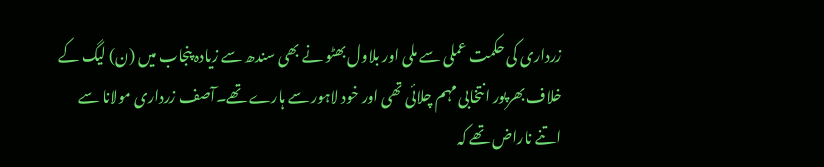زرداری کی حکمت عملی سے ملی اور بلاول بھٹو نے بھی سندھ سے زیادہ پنجاب میں (ن) لیگ کے خلاف بھرپور انتخابی مہم چلائی تھی اور خود لاہور سے ہارے تھے۔آصف زرداری مولانا سے اتنے ناراض تھے کہ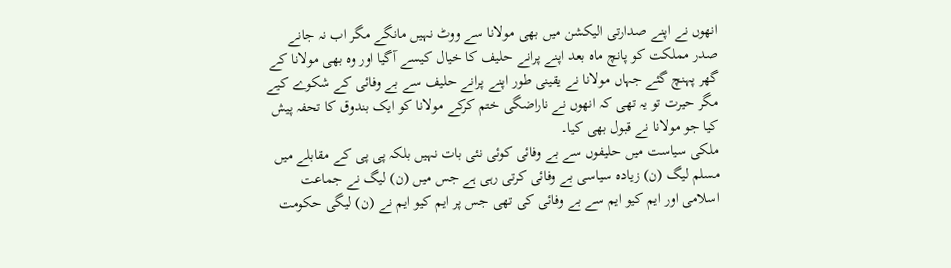انھوں نے اپنے صدارتی الیکشن میں بھی مولانا سے ووٹ نہیں مانگے مگر اب نہ جانے صدر مملکت کو پانچ ماہ بعد اپنے پرانے حلیف کا خیال کیسے آگیا اور وہ بھی مولانا کے گھر پہنچ گئے جہاں مولانا نے یقینی طور اپنے پرانے حلیف سے بے وفائی کے شکوے کیے مگر حیرت تو یہ تھی کہ انھوں نے ناراضگی ختم کرکے مولانا کو ایک بندوق کا تحفہ پیش کیا جو مولانا نے قبول بھی کیا۔
ملکی سیاست میں حلیفوں سے بے وفائی کوئی نئی بات نہیں بلکہ پی پی کے مقابلے میں مسلم لیگ (ن) زیادہ سیاسی بے وفائی کرتی رہی ہے جس میں (ن) لیگ نے جماعت اسلامی اور ایم کیو ایم سے بے وفائی کی تھی جس پر ایم کیو ایم نے (ن) لیگی حکومت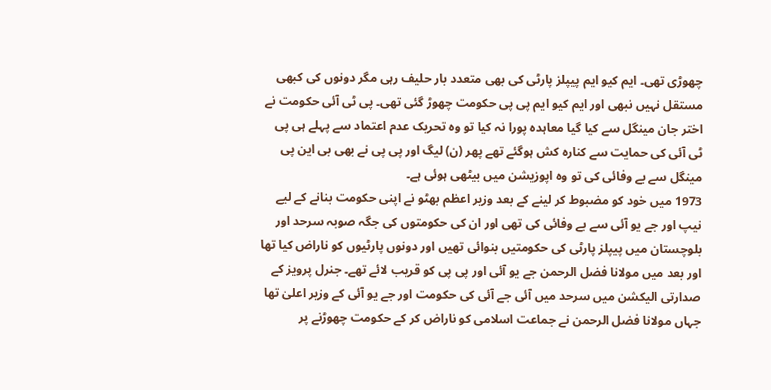چھوڑی تھی۔ ایم کیو ایم پیپلز پارٹی کی بھی متعدد بار حلیف رہی مگر دونوں کی کبھی مستقل نہیں نبھی اور ایم کیو ایم پی پی حکومت چھوڑ گئی تھی۔ پی ٹی آئی حکومت نے اختر جان مینگل سے کیا گیا معاہدہ پورا نہ کیا تو وہ تحریک عدم اعتماد سے پہلے ہی پی ٹی آئی کی حمایت سے کنارہ کش ہوگئے تھے پھر (ن) لیگ اور پی پی نے بھی بی این پی مینگل سے بے وفائی کی تو وہ اپوزیشن میں بیٹھی ہوئی ہے۔
1973 میں خود کو مضبوط کر لینے کے بعد وزیر اعظم بھٹو نے اپنی حکومت بنانے کے لیے نیپ اور جے یو آئی سے بے وفائی کی تھی اور ان کی حکومتوں کی جگہ صوبہ سرحد اور بلوچستان میں پیپلز پارٹی کی حکومتیں بنوائی تھیں اور دونوں پارٹیوں کو ناراض کیا تھا اور بعد میں مولانا فضل الرحمن جے یو آئی اور پی پی کو قریب لائے تھے۔ جنرل پرویز کے صدارتی الیکشن میں سرحد میں آئی جے آئی کی حکومت اور جے یو آئی کے وزیر اعلیٰ تھا جہاں مولانا فضل الرحمن نے جماعت اسلامی کو ناراض کر کے حکومت چھوڑنے پر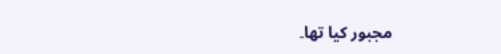مجبور کیا تھا۔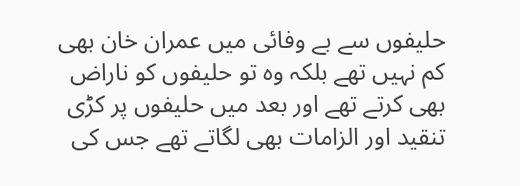حلیفوں سے بے وفائی میں عمران خان بھی کم نہیں تھے بلکہ وہ تو حلیفوں کو ناراض بھی کرتے تھے اور بعد میں حلیفوں پر کڑی تنقید اور الزامات بھی لگاتے تھے جس کی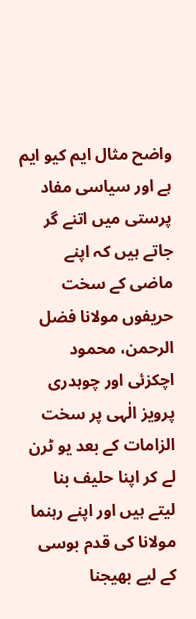واضح مثال ایم کیو ایم ہے اور سیاسی مفاد پرستی میں اتنے گر جاتے ہیں کہ اپنے ماضی کے سخت حریفوں مولانا فضل الرحمن، محمود اچکزئی اور چوہدری پرویز الٰہی پر سخت الزامات کے بعد یو ٹرن لے کر اپنا حلیف بنا لیتے ہیں اور اپنے رہنما مولانا کی قدم بوسی کے لیے بھیجنا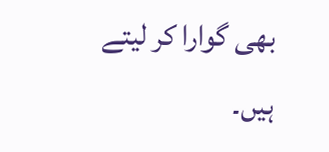بھی گوارا کر لیتے ہیں۔